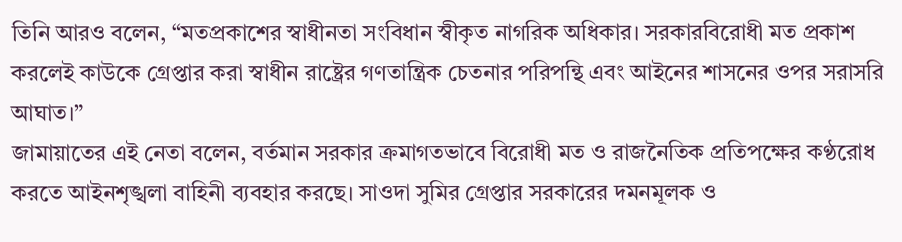তিনি আরও বলেন, “মতপ্রকাশের স্বাধীনতা সংবিধান স্বীকৃত নাগরিক অধিকার। সরকারবিরোধী মত প্রকাশ করলেই কাউকে গ্রেপ্তার করা স্বাধীন রাষ্ট্রের গণতান্ত্রিক চেতনার পরিপন্থি এবং আইনের শাসনের ওপর সরাসরি আঘাত।”
জামায়াতের এই নেতা বলেন, বর্তমান সরকার ক্রমাগতভাবে বিরোধী মত ও রাজনৈতিক প্রতিপক্ষের কণ্ঠরোধ করতে আইনশৃঙ্খলা বাহিনী ব্যবহার করছে। সাওদা সুমির গ্রেপ্তার সরকারের দমনমূলক ও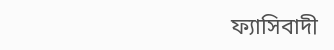ফ্যাসিবাদী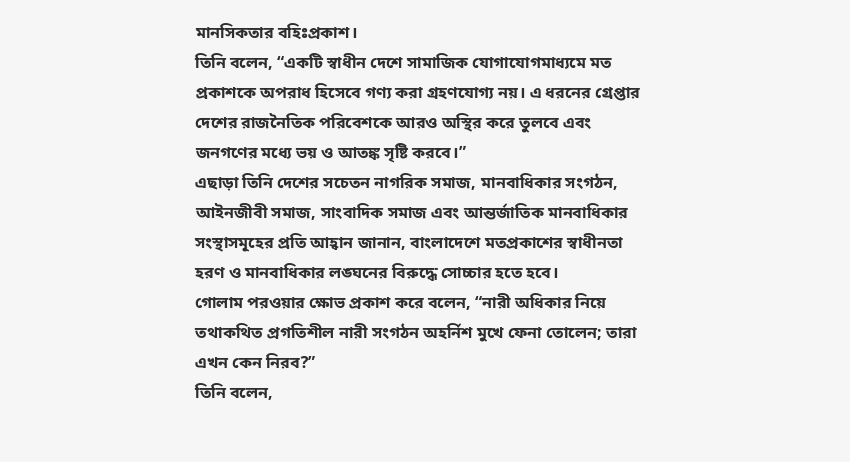মানসিকতার বহিঃপ্রকাশ।
তিনি বলেন, “একটি স্বাধীন দেশে সামাজিক যোগাযোগমাধ্যমে মত প্রকাশকে অপরাধ হিসেবে গণ্য করা গ্রহণযোগ্য নয়। এ ধরনের গ্রেপ্তার দেশের রাজনৈতিক পরিবেশকে আরও অস্থির করে তুলবে এবং জনগণের মধ্যে ভয় ও আতঙ্ক সৃষ্টি করবে।”
এছাড়া তিনি দেশের সচেতন নাগরিক সমাজ, মানবাধিকার সংগঠন, আইনজীবী সমাজ, সাংবাদিক সমাজ এবং আন্তর্জাতিক মানবাধিকার সংস্থাসমূহের প্রতি আহ্বান জানান, বাংলাদেশে মতপ্রকাশের স্বাধীনতা হরণ ও মানবাধিকার লঙ্ঘনের বিরুদ্ধে সোচ্চার হতে হবে।
গোলাম পরওয়ার ক্ষোভ প্রকাশ করে বলেন, “নারী অধিকার নিয়ে তথাকথিত প্রগতিশীল নারী সংগঠন অহর্নিশ মুখে ফেনা তোলেন; তারা এখন কেন নিরব?”
তিনি বলেন,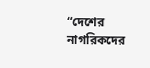“দেশের নাগরিকদের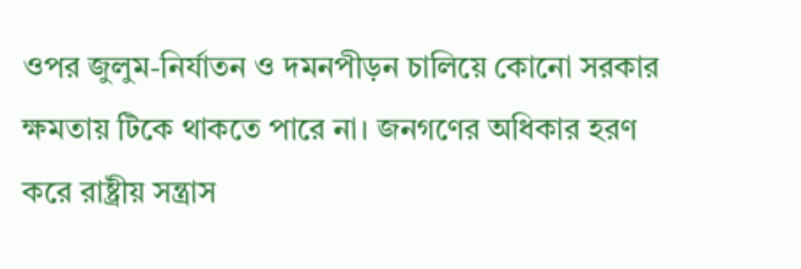ওপর জুলুম-নির্যাতন ও দমনপীড়ন চালিয়ে কোনো সরকার ক্ষমতায় টিকে থাকতে পারে না। জনগণের অধিকার হরণ করে রাষ্ট্রীয় সন্ত্রাস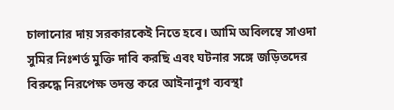চালানোর দায় সরকারকেই নিতে হবে। আমি অবিলম্বে সাওদা সুমির নিঃশর্ত মুক্তি দাবি করছি এবং ঘটনার সঙ্গে জড়িতদের বিরুদ্ধে নিরপেক্ষ তদন্ত করে আইনানুগ ব্যবস্থা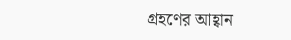গ্রহণের আহ্বান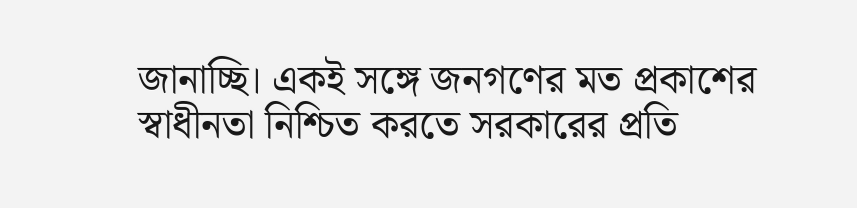জানাচ্ছি। একই সঙ্গে জনগণের মত প্রকাশের স্বাধীনতা নিশ্চিত করতে সরকারের প্রতি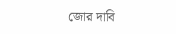জোর দাবি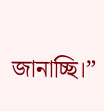জানাচ্ছি।”